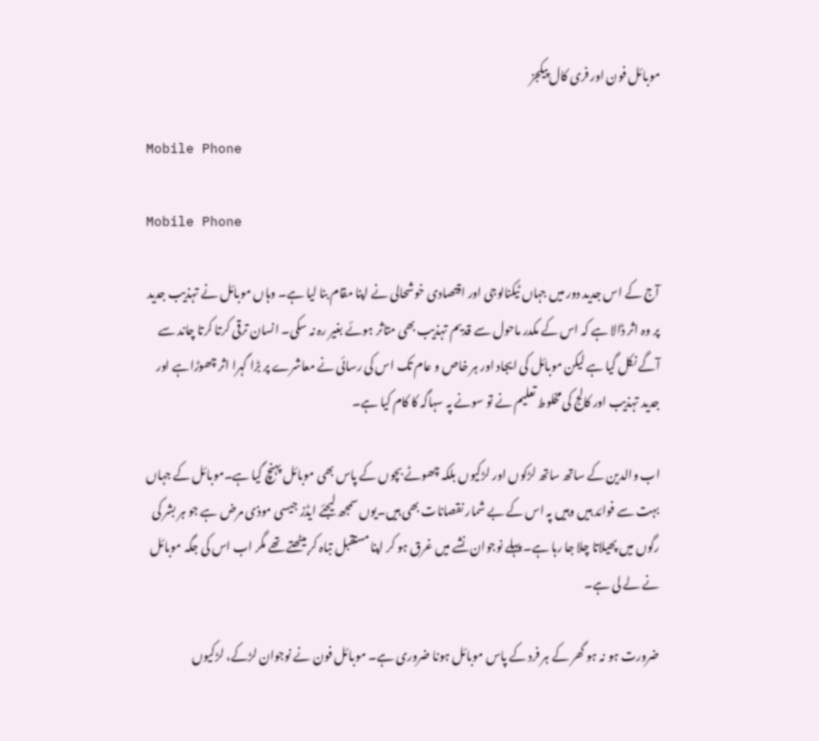موبائل فون اور فری کال پیکجز

Mobile Phone

Mobile Phone

آج کے اس جدید دور میں جہاں ٹیکنالوجی اور اقتصادی خوشحالی نے اپنا مقام بنا لیا ہے۔ وہاں موبائل نے تہذیب جدید پر وہ اثر ڈالا ہے کہ اس کے مکدر ماحول سے قدیم تہذیب بھی متاثر ہوئے بغیر رہ نہ سکی۔ انسان ترقی کرتا کرتا چاند سے آگے نکل گیا ہے لیکن موبائل کی ایجاد اور ہر خاص و عام تک اس کی رسائی نے معاشرے پر بڑا گہرا اثر چھوڑاہے اور جدید تہذیب اور کالج کی مخلوط تعلیم نے تو سونے پہ سہاگہ کا کام کیا ہے۔

اب والدین کے ساتھ ساتھ لڑکوں اور لڑکیوں بلکہ چھوٹے بچوں کے پاس بھی موبائل پہنچ گیا ہے۔موبائل کے جہاں بہت سے فوائد ہیں وہیں پہ اس کے بے شمار نقصانات بھی ہیں۔یوں سمجھ لیجئے ایڈز جیسی موذی مرض ہے جو ہر بشر کی رگوں میں پھیلاتا چلا جا رہا ہے۔ پہلے نوجوان نشے میں غرق ہو کر اپنا مستقبل تباہ کر بیٹھتے تھے مگر اب اس کی جگہ موبائل نے لے لی ہے۔

ضرورت ہو نہ ہو گھر کے ہر فرد کے پاس موبائل ہونا ضروری ہے۔ موبائل فون نے نوجوان لڑکے، لڑکیوں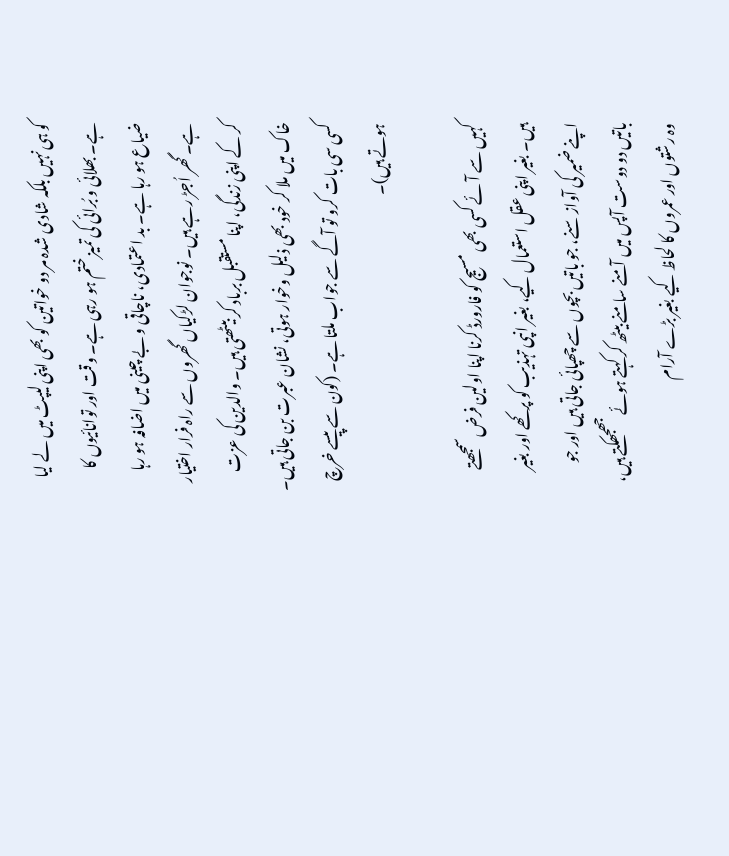کو ہی نہیں بلکہ شادی شدہ مر دو خواتین کو بھی اپنی لیپٹ میں لے لیا ہے۔ بھلائی و بُرائی کی تمیز ختم ہو رہی ہے۔ وقت اور توانائیوں کا ضیاع ہو رہا ہے۔ بد اعتمادی، ناچاقی و بے چینی میں اضافہ ہو رہا ہے۔ گھر اُجڑ رہے ہیں۔ نوجوان لڑکیاں گھروں سے راہ فرار اختیار کر کے اپنی زندگی، اپنا مستقبل برباد کر بیٹھتی ہیں۔ والدین کی عزت خاک میں ملا کر خود بھی ذلیل وخوار ہوتی، نشان عبرت بن جاتی ہیں۔ کسی سی بات کرو تو آگے سے جواب ملتا ہے۔ (کون سے پیسے خرچ ہوتے ہیں)۔

کہیں سے آئے کسی بھی مسیج کو فارورڈ کرنا اپنا اولین فرض سمجھتے ہیں۔ بغیر اپنی عقل استعمال کیے، بغیر انپی تہذیب کو پرکھے اور بغیر اپنے ضمیر کی آواز سنے، جو باتیں بچوں سے چھپائی جاتی ہیں اور جو باتیں دو دوست آپس میں آمنے سامنے بیٹھ کر کہتے ہوئے جھجھکتے ہیں، وہ رشتوں اور عمروں کا لحاظ کیے بغیر بڑے آرام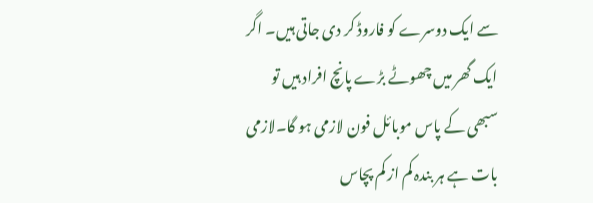سے ایک دوسرے کو فاروڈ کر دی جاتی ہیں۔ اگر ایک گھر میں چھوٹے بڑے پانچ افراد ہیں تو سبھی کے پاس موبائل فون لازمی ہو گا۔لازمی بات ہے ہر بندہ کم از کم پچاس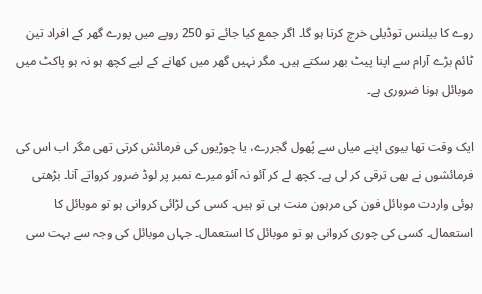روے کا بیلنس توڈیلی خرچ کرتا ہو گا۔ اگر جمع کیا جائے تو 250 روپے میں پورے گھر کے افراد تین ٹائم بڑے آرام سے اپنا پیٹ بھر سکتے ہیں۔ مگر نہیں گھر میں کھانے کے لیے کچھ ہو نہ ہو پاکٹ میں موبائل ہونا ضروری ہے۔

ایک وقت تھا بیوی اپنے میاں سے پُھول گجررے، یا چوڑیوں کی فرمائش کرتی تھی مگر اب اس کی فرمائشوں نے بھی ترقی کر لی ہے۔ کچھ لے کر آئو نہ آئو میرے نمبر پر لوڈ ضرور کرواتے آنا۔ بڑھتی ہوئی واردت موبائل فون کی مرہون منت ہی تو ہیں۔ کسی کی لڑائی کروانی ہو تو موبائل کا استعمال۔ کسی کی چوری کروانی ہو تو موبائل کا استعمال۔ جہاں موبائل کی وجہ سے بہت سی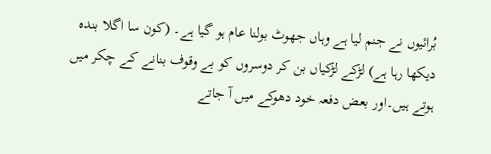بُرائیوں نے جنم لیا ہے وہاں جھوٹ بولنا عام ہو گیا ہے۔ (کون سا اگلا بندہ دیکھا رہا ہے) لڑکے لڑکیاں بن کر دوسروں کو بے وقوف بنانے کے چکر میں ہوتے ہیں۔اور بعض دفعہ خود دھوکے میں آ جاتے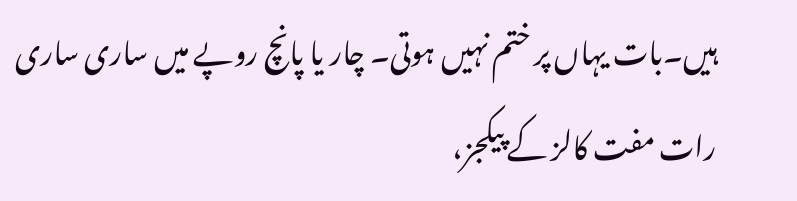ہیں۔بات یہاں پر ختم نہیں ہوتی۔ چار یا پانچ روپے میں ساری ساری رات مفت کالز کے پیکجز،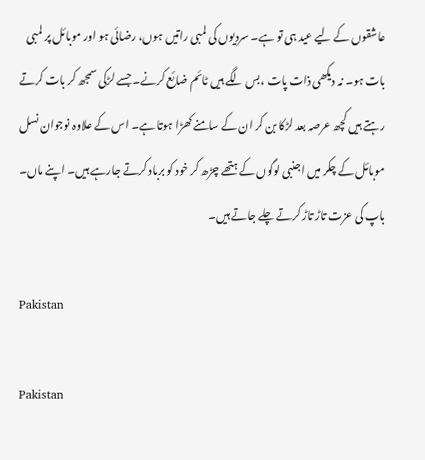عاشقوں کے لیے عید ہی تو ہے۔ سردیوں کی لمبی راتیں ہوں، رضائی ہو اور موبائل پر لمبی بات ہو۔ نہ دیکھی ذات پات ،بس لگے ہیں ٹائم ضائع کرنے۔ جسے لڑکی سمجھ کر بات کرتے رہتے ہیں کچھ عرصہ بعد لڑکا بن کر ان کے سامنے کھڑا ہوتا ہے۔ اس کے علاوہ نوجوان نسل موبائل کے چکر میں اجنبی لوگوں کے ہتھے چڑھ کر خود کو برباد کرتے جارہے ہیں۔ اپنے ماں۔ باپ کی عزت تاڑ تاڑ کرتے چلے جاتے ہیں۔

Pakistan

Pakistan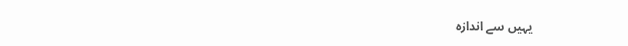یہیں سے اندازہ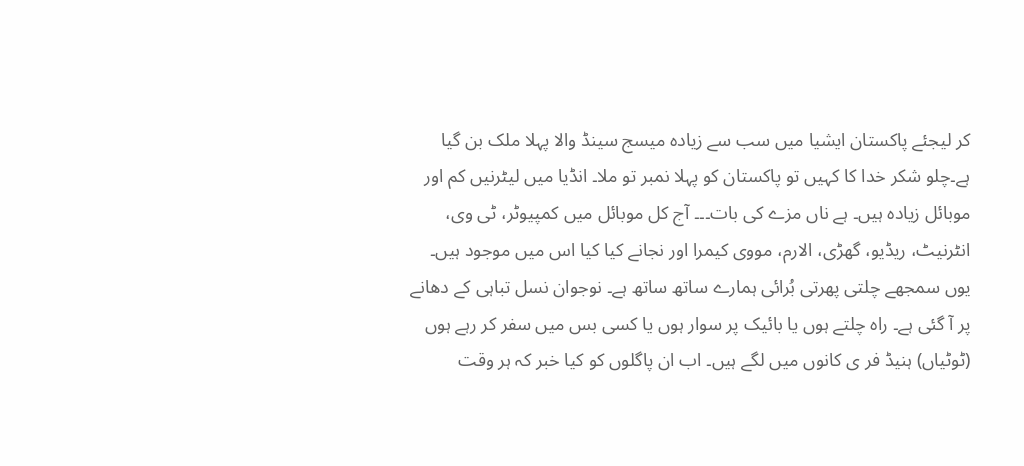کر لیجئے پاکستان ایشیا میں سب سے زیادہ میسج سینڈ والا پہلا ملک بن گیا ہے۔چلو شکر خدا کا کہیں تو پاکستان کو پہلا نمبر تو ملا۔ انڈیا میں لیٹرنیں کم اور موبائل زیادہ ہیں۔ ہے ناں مزے کی بات۔۔۔ آج کل موبائل میں کمپیوٹر، ٹی وی، انٹرنیٹ، ریڈیو، گھڑی، الارم، مووی کیمرا اور نجانے کیا کیا اس میں موجود ہیں۔ یوں سمجھے چلتی پھرتی بُرائی ہمارے ساتھ ساتھ ہے۔ نوجوان نسل تباہی کے دھانے پر آ گئی ہے۔ راہ چلتے ہوں یا بائیک پر سوار ہوں یا کسی بس میں سفر کر رہے ہوں (ٹوٹیاں) ہنیڈ فر ی کانوں میں لگے ہیں۔ اب ان پاگلوں کو کیا خبر کہ ہر وقت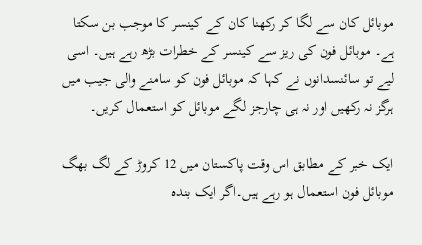موبائل کان سے لگا کر رکھنا کان کے کینسر کا موجب بن سکتا ہے۔ موبائل فون کی ریز سے کینسر کے خطرات بڑھ رہے ہیں۔ اسی لیے تو سائنسدانوں نے کہا کہ موبائل فون کو سامنے والی جیب میں ہرگز نہ رکھیں اور نہ ہی چارجز لگے موبائل کو استعمال کریں۔

ایک خبر کے مطابق اس وقت پاکستان میں 12 کروڑ کے لگ بھگ موبائل فون استعمال ہو رہے ہیں۔اگر ایک بندہ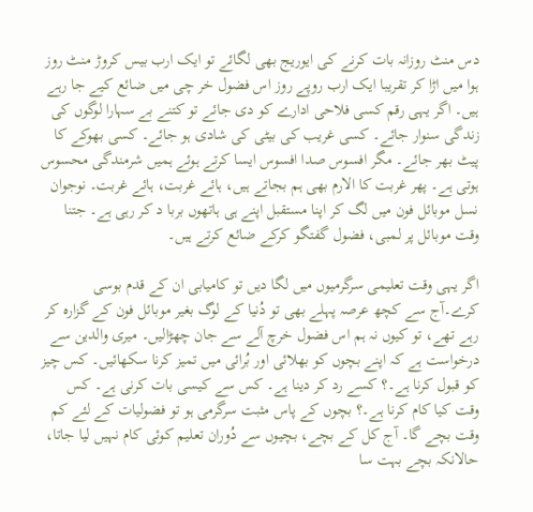دس منٹ روزانہ بات کرنے کی ایوریج بھی لگائے تو ایک ارب بیس کروڑ منٹ روز ہوا میں اڑا کر تقریبا ایک ارب روپے روز اس فضول خر چی میں ضائع کیے جا رہے ہیں۔ اگر یہی رقم کسی فلاحی ادارے کو دی جائے تو کتنے بے سہارا لوگوں کی زندگی سنوار جائے۔ کسی غریب کی بیٹی کی شادی ہو جائے۔ کسی بھوکے کا پیٹ بھر جائے۔ مگر افسوس صدا افسوس ایسا کرتے ہوئے ہمیں شرمندگی محسوس ہوتی ہے۔ پھر غربت کا الارم بھی ہم بجاتے ہیں، ہائے غربت، ہائے غربت۔ نوجوان نسل موبائل فون میں لگ کر اپنا مستقبل اپنے ہی ہاتھوں بربا د کر رہی ہے۔ جتنا وقت موبائل پر لمبی، فضول گفتگو کرکے ضائع کرتے ہیں۔

اگر یہی وقت تعلیمی سرگرمیوں میں لگا دیں تو کامیابی ان کے قدم بوسی کرے۔آج سے کچھ عرصہ پہلے بھی تو دُنیا کے لوگ بغیر موبائل فون کے گزارہ کر رہے تھے، تو کیوں نہ ہم اس فضول خرچ آلے سے جان چھڑالیں۔ میری والدین سے درخواست ہے کہ اپنے بچوں کو بھلائی اور بُرائی میں تمیز کرنا سکھائیں۔ کس چیز کو قبول کرنا ہے۔؟ کسے رد کر دینا ہے۔ کس سے کیسی بات کرنی ہے۔ کس وقت کیا کام کرنا ہے۔؟ بچوں کے پاس مثبت سرگرمی ہو تو فضولیات کے لئے کم وقت بچے گا۔ آج کل کے بچے، بچیوں سے دُوران تعلیم کوئی کام نہیں لیا جاتا، حالانکہ بچے بہت سا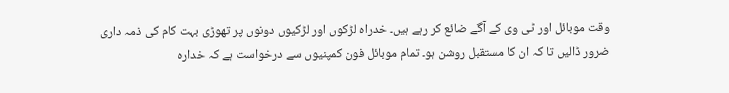وقت موبائل اور ٹی وی کے آگے ضائع کر رہے ہیں۔ خدراہ لڑکوں اور لڑکیوں دونوں پر تھوڑی بہت کام کی ذمہ داری ضرور ڈالیں تا کہ ان کا مستقبل روشن ہو۔ تمام موبائل فون کمپنیوں سے درخواست ہے کہ خدارہ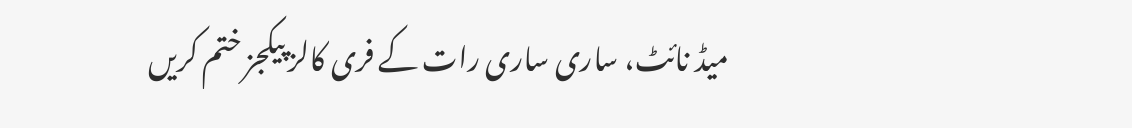میڈ نائٹ، ساری ساری رات کے فری کالز پیکجز ختم کریں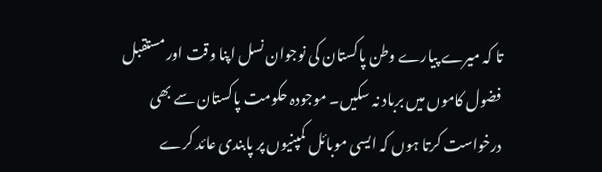تا کہ میرے پیارے وطن پاکستان کی نوجوان نسل اپنا وقت اور مستقبل فضول کاموں میں برباد نہ سکیں۔ موجودہ حکومت پاکستان سے بھی درخواست کرتا ہوں کہ ایسی موبائل کمپنیوں پر پابندی عائد کرے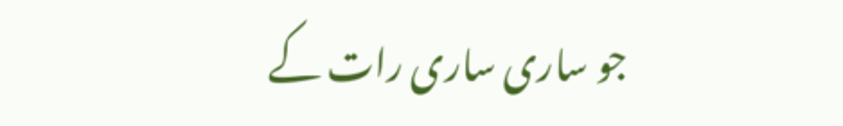جو ساری ساری رات کے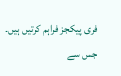فری پیکجز فراہم کرتیں ہیں۔ جس سے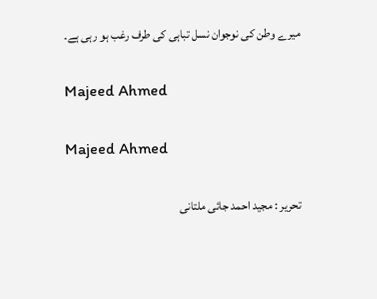میرے وطن کی نوجوان نسل تباہی کی طرف رغب ہو رہی ہے۔

Majeed Ahmed

Majeed Ahmed

تحریر : مجید احمد جائی ملتانی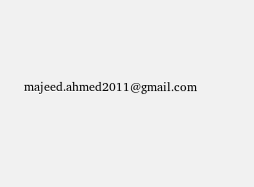majeed.ahmed2011@gmail.com